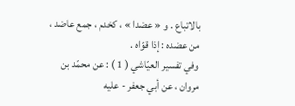بالاتباع . و « عضدا » ، كخدم ، جمع عاضد ، من عضده : إذا قوّاه .
وفي تفسير العيّاشي ( 1 ) : عن محمّد بن مروان ، عن أبي جعفر - عليه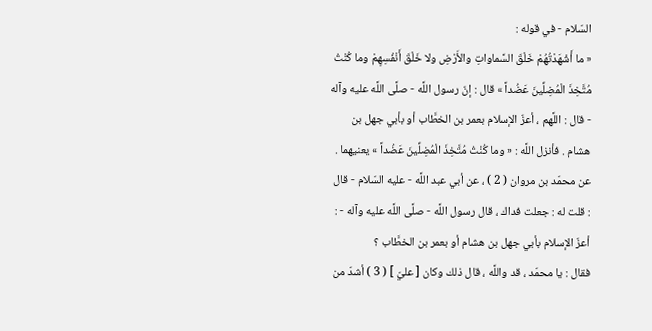السّلام - في قوله :
« ما أَشْهَدْتُهُمْ خَلْقَ السَّماواتِ والأَرْضِ ولا خَلْقَ أَنْفُسِهِمْ وما كُنْتُ مُتَّخِذَ الْمُضِلِّينَ عَضُداً » قال : إنّ رسول اللَّه - صلَّى اللَّه عليه وآله - قال : اللَّهم ، أعزّ الإسلام بعمر بن الخطَّاب أو بأبي جهل بن هشام . فأنزل اللَّه : « وما كُنْتُ مُتَّخِذَ الْمُضِلِّينَ عَضُداً » يعنيهما .
عن محمّد بن مروان ( 2 ) ، عن أبي عبد اللَّه - عليه السّلام - قال : قلت له : جعلت فداك ، قال رسول اللَّه - صلَّى اللَّه عليه وآله - : أعزّ الإسلام بأبي جهل بن هشام أو بعمر بن الخطَّاب ؟
فقال : يا محمّد ، قد واللَّه ، قال ذلك وكان [ عليّ ] ( 3 ) أشدّ من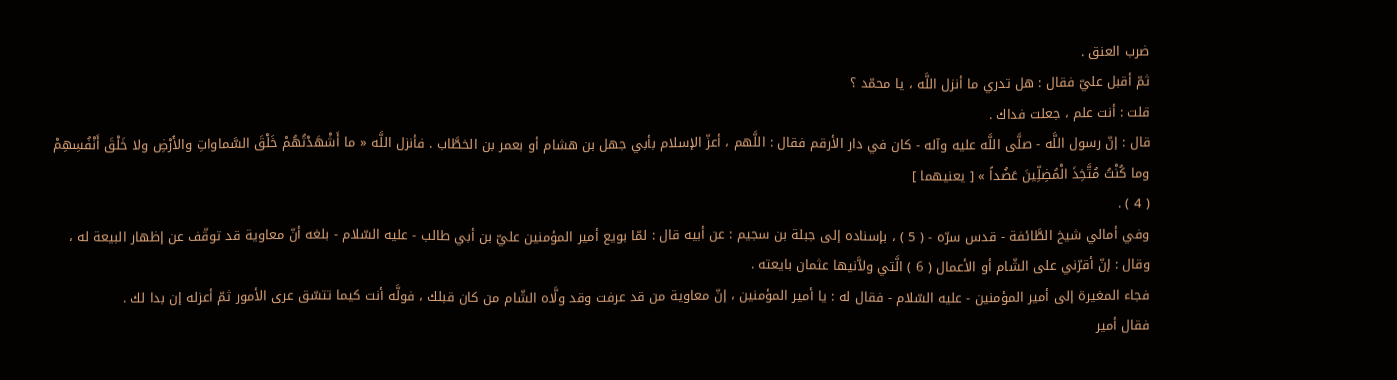ضرب العنق .
ثمّ أقبل عليّ فقال : هل تدري ما أنزل اللَّه ، يا محمّد ؟
قلت : أنت علم ، جعلت فداك .
قال : إنّ رسول اللَّه - صلَّى اللَّه عليه وآله - كان في دار الأرقم فقال : اللَّهم ، أعزّ الإسلام بأبي جهل بن هشام أو بعمر بن الخطَّاب . فأنزل اللَّه « ما أَشْهَدْتُهُمْ خَلْقَ السَّماواتِ والأَرْضِ ولا خَلْقَ أَنْفُسِهِمْ وما كُنْتُ مُتَّخِذَ الْمُضِلِّينَ عَضُداً » [ يعنيهما ]
( 4 ) .
وفي أمالي شيخ الطَّائفة - قدس سرّه - ( 5 ) ، بإسناده إلى جبلة بن سجيم : عن أبيه قال : لمّا بويع أمير المؤمنين عليّ بن أبي طالب - عليه السّلام - بلغه أنّ معاوية قد توقّف عن إظهار البيعة له ، وقال : إنّ أقرّني على الشّام أو الأعمال ( 6 ) الَّتي ولاَّنيها عثمان بايعته .
فجاء المغيرة إلى أمير المؤمنين - عليه السّلام - فقال له : يا أمير المؤمنين ، إنّ معاوية من قد عرفت وقد ولَّاه الشّام من كان قبلك ، فولَّه أنت كيما تتسّق عرى الأمور ثمّ أعزله إن بدا لك .
فقال أمير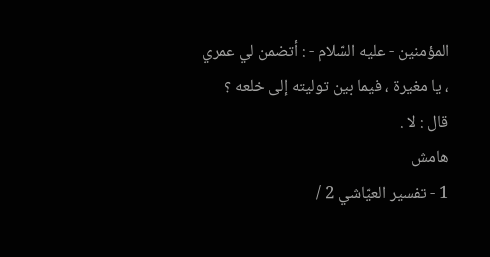المؤمنين - عليه السّلام - : أتضمن لي عمري ، يا مغيرة ، فيما بين توليته إلى خلعه ؟
قال : لا .
هامش
1 - تفسير العيّاشي 2 /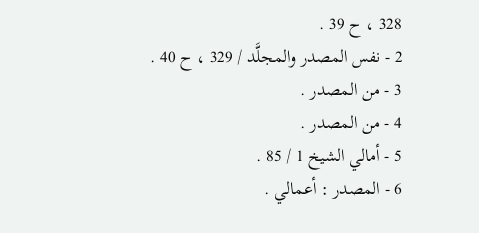328 ، ح 39 .
2 - نفس المصدر والمجلَّد / 329 ، ح 40 .
3 - من المصدر .
4 - من المصدر .
5 - أمالي الشيخ 1 / 85 .
6 - المصدر : أعمالي .